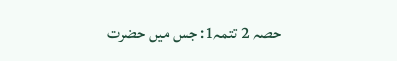حصہ 2 تتمہ1: جس میں حضرت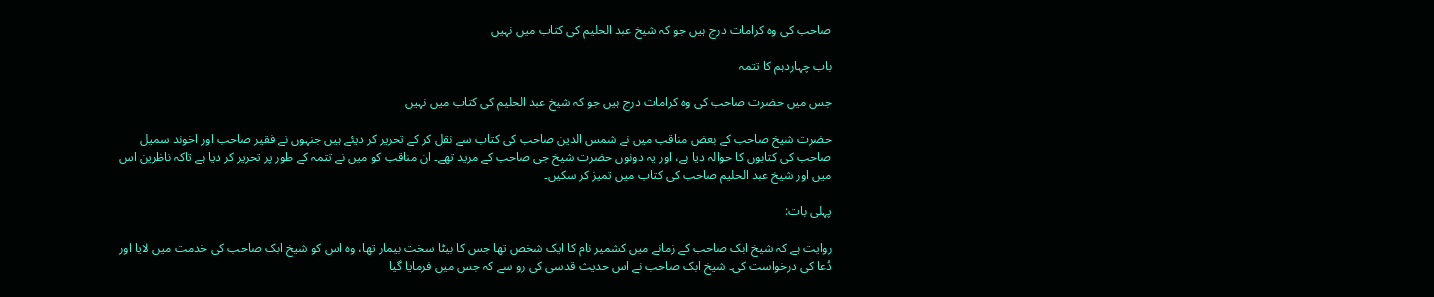صاحب کی وہ کرامات درج ہیں جو کہ شیخ عبد الحلیم کی کتاب میں نہیں

باب چہاردہم کا تتمہ

جس میں حضرت صاحب کی وہ کرامات درج ہیں جو کہ شیخ عبد الحلیم کی کتاب میں نہیں

حضرت شیخ صاحب کے بعض مناقب میں نے شمس الدین صاحب کی کتاب سے نقل کر کے تحریر کر دیئے ہیں جنہوں نے فقیر صاحب اور اخوند سمیل صاحب کی کتابوں کا حوالہ دیا ہے، اور یہ دونوں حضرت شیخ جی صاحب کے مرید تھے۔ ان مناقب کو میں نے تتمہ کے طور پر تحریر کر دیا ہے تاکہ ناظرین اس میں اور شیخ عبد الحلیم صاحب کی کتاب میں تمیز کر سکیں۔

پہلی بات:

روایت ہے کہ شیخ ابک صاحب کے زمانے میں کشمیر نام کا ایک شخص تھا جس کا بیٹا سخت بیمار تھا، وہ اس کو شیخ ابک صاحب کی خدمت میں لایا اور دُعا کی درخواست کی۔ شیخ ابک صاحب نے اس حدیث قدسی کی رو سے کہ جس میں فرمایا گیا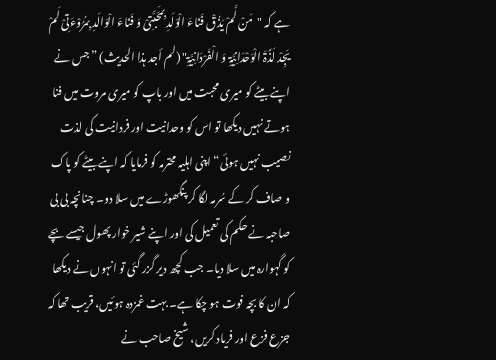ہے کہ "مَنْ لَّمْ یَذُقْ فَنَاءَ الْوَلَدِ بِمَحَبَّتِیْ وَ فَنَاءَ الْوَالَدِ بِمُرُوْءَتِیْ لَمْ یَجِدْ لَذَّۃَ الْوَحْدَانِیَّۃِ وَ الْفَرْدَانِیَّۃِ" (لم أجد ہذا الحدیث) ”جس نے اپنے بیٹے کو میری محبت میں اور باپ کو میری مروت میں فنا ہوتے نہیں دیکھا تو اس کو وحدانیت اور فردانیت کی لذت نصیب نہیں ہوئی“ اپنی اہلیہ محترمہ کو فرمایا کہ اپنے بیٹے کو پاک و صاف کر کے سُرمہ لگا کر پنگھوڑے میں سلا دو۔ چنانچہ بی بی صاحبہ نے حکم کی تعمیل کی اور اپنے شیر خوار پھول جیسے بچے کو گہوارہ میں سلا دیا۔ جب کچھ دیر گزر گئی تو انہوں نے دیکھا کہ ان کا بچہ فوت ہو چکا ہے۔ بہت غمزدہ ہوئیں، قریب تھا کہ جزع فزع اور فریاد کریں، شیخ صاحب نے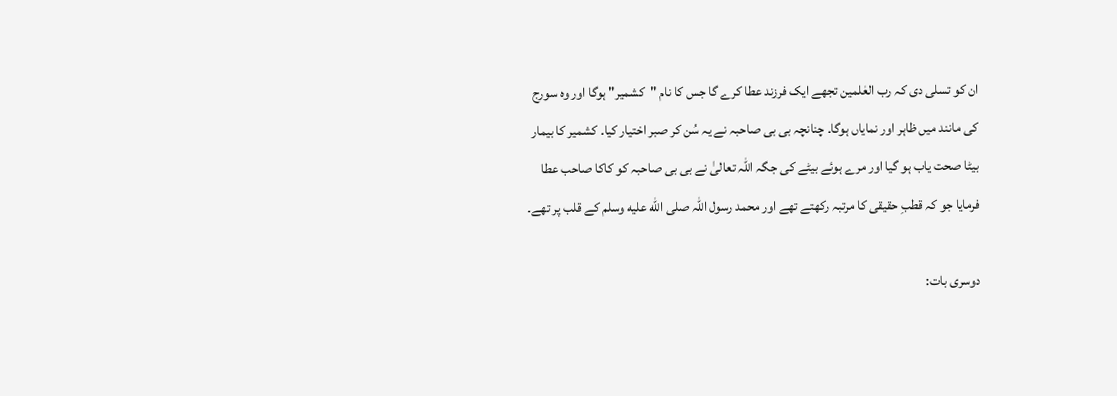ان کو تسلی دی کہ رب العٰلمین تجھے ایک فرزند عطا کرے گا جس کا نام "کشمیر" ہوگا اور وہ سورج کی مانند میں ظاہر اور نمایاں ہوگا۔ چنانچہ بی بی صاحبہ نے یہ سُن کر صبر اختیار کیا۔ کشمیر کا بیمار بیٹا صحت یاب ہو گیا اور مرے ہوئے بیٹے کی جگہ اللہ تعالیٰ نے بی بی صاحبہ کو کاکا صاحب عطا فرمایا جو کہ قطبِ حقیقی کا مرتبہ رکھتے تھے اور محمد رسول اللہ صلى الله عليه وسلم کے قلب پر تھے۔

دوسری بات: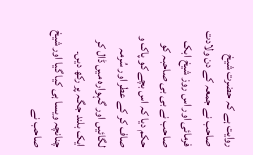روایت ہے کہ حضرت شیخ صاحب نے جمعہ کے دن ولادت فرمائی اور اس روز شیخ ابک صاحب نے بی بی صاحبہ کو حکم دیا کہ اس بچے کو پاک و صاف کر کے عطر اور سُرمہ لگائیں اور گہوارہ میں ڈال کر ایک بلند جگہ پر رکھ دیں۔ چنانچہ ویسا ہی کیا گیا اور شیخ صاحب نے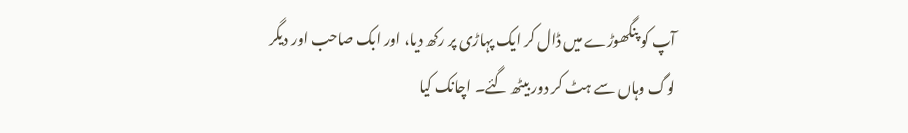آپ کو پنگھوڑے میں ڈال کر ایک پہاڑی پر رکھ دیا، اور ابک صاحب اور دیگر لوگ وہاں سے ہٹ کر دور بیٹھ گئے۔ اچانک کیا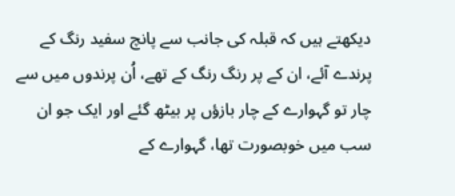دیکھتے ہیں کہ قبلہ کی جانب سے پانچ سفید رنگ کے پرندے آئے، ان کے پر رنگ رنگ کے تھے، اُن پرندوں میں سے چار تو گہوارے کے چار بازؤں پر بیٹھ گئے اور ایک جو ان سب میں خوبصورت تھا، گہوارے کے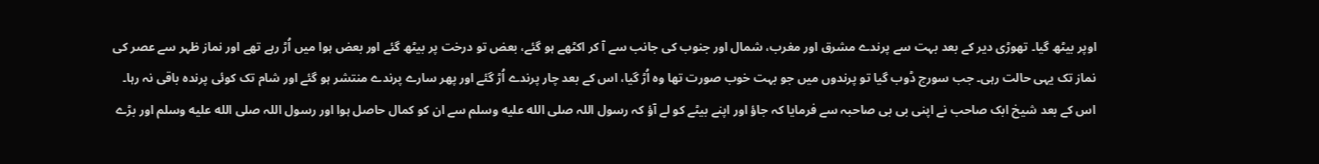اوپر بیٹھ گیا۔ تھوڑی دیر کے بعد بہت سے پرندے مشرق اور مغرب، شمال اور جنوب کی جانب سے آ کر اکٹھے ہو گئے، بعض تو درخت پر بیٹھ گئے اور بعض ہوا میں اُڑ رہے تھے اور نماز ظہر سے عصر کی نماز تک یہی حالت رہی۔ جب سورج ڈوب گیا تو پرندوں میں جو بہت خوب صورت تھا وہ اُڑ گیا، اس کے بعد چار پرندے اُڑ گئے اور پھر سارے پرندے منتشر ہو گئے اور شام تک کوئی پرندہ باقی نہ رہا۔ اس کے بعد شیخ ابک صاحب نے اپنی بی بی صاحبہ سے فرمایا کہ جاؤ اور اپنے بیٹے کو لے آؤ کہ رسول اللہ صلى الله عليه وسلم سے ان کو کمال حاصل ہوا اور رسول اللہ صلى الله عليه وسلم اور بڑے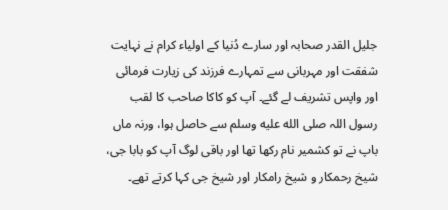جلیل القدر صحابہ اور سارے دُنیا کے اولیاء کرام نے نہایت شفقت اور مہربانی سے تمہارے فرزند کی زیارت فرمائی اور واپس تشریف لے گئے۔ آپ کو کاکا صاحب کا لقب رسول اللہ صلى الله عليه وسلم سے حاصل ہوا، ورنہ ماں باپ نے تو کشمیر نام رکھا تھا اور باقی لوگ آپ کو بابا جی، شیخ رحمکار و شیخ رامکار اور شیخ جی کہا کرتے تھے۔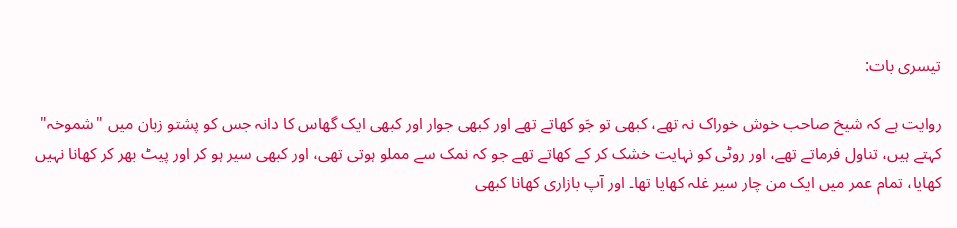تیسری بات:

روایت ہے کہ شیخ صاحب خوش خوراک نہ تھے، کبھی تو جَو کھاتے تھے اور کبھی جوار اور کبھی ایک گھاس کا دانہ جس کو پشتو زبان میں "شموخہ" کہتے ہیں، تناول فرماتے تھے، اور روٹی کو نہایت خشک کر کے کھاتے تھے جو کہ نمک سے مملو ہوتی تھی، اور کبھی سیر ہو کر اور پیٹ بھر کر کھانا نہیں کھایا، تمام عمر میں ایک من چار سیر غلہ کھایا تھا۔ اور آپ بازاری کھانا کبھی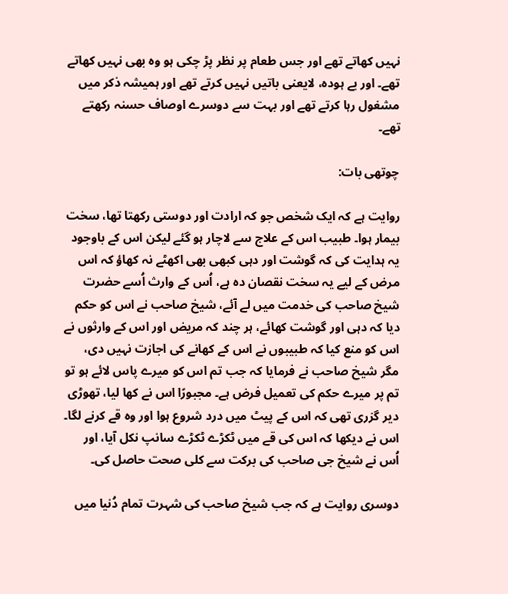نہیں کھاتے تھے اور جس طعام پر نظر پڑ چکی ہو وہ بھی نہیں کھاتے تھے۔ اور بے ہودہ، لایعنی باتیں نہیں کرتے تھے اور ہمیشہ ذکر میں مشغول رہا کرتے تھے اور بہت سے دوسرے اوصاف حسنہ رکھتے تھے۔

چوتھی بات:

روایت ہے کہ ایک شخص جو کہ ارادت اور دوستی رکھتا تھا، سخت بیمار ہوا۔ طبیب اس کے علاج سے لاچار ہو گئے لیکن اس کے باوجود یہ ہدایت کی کہ گوشت اور دہی کبھی بھی اکھٹے نہ کھاؤ کہ اس مرض کے لیے یہ سخت نقصان دہ ہے، اُس کے وارث اُسے حضرت شیخ صاحب کی خدمت میں لے آئے، شیخ صاحب نے اس کو حکم دیا کہ دہی اور گوشت کھائے، ہر چند کہ مریض اور اس کے وارثوں نے اس کو منع کیا کہ طبیبوں نے اس کے کھانے کی اجازت نہیں دی، مگر شیخ صاحب نے فرمایا کہ جب تم اس کو میرے پاس لائے ہو تو تم پر میرے حکم کی تعمیل فرض ہے۔ مجبورًا اس نے کھا لیا، تھوڑی دیر گزری تھی کہ اس کے پیٹ میں درد شروع ہوا اور وہ قے کرنے لگا۔ اس نے دیکھا کہ اس کی قے میں ٹکڑے ٹکڑے سانپ نکل آیا، اور اُس نے شیخ جی صاحب کی برکت سے کلی صحت حاصل کی۔

دوسری روایت ہے کہ جب شیخ صاحب کی شہرت تمام دُنیا میں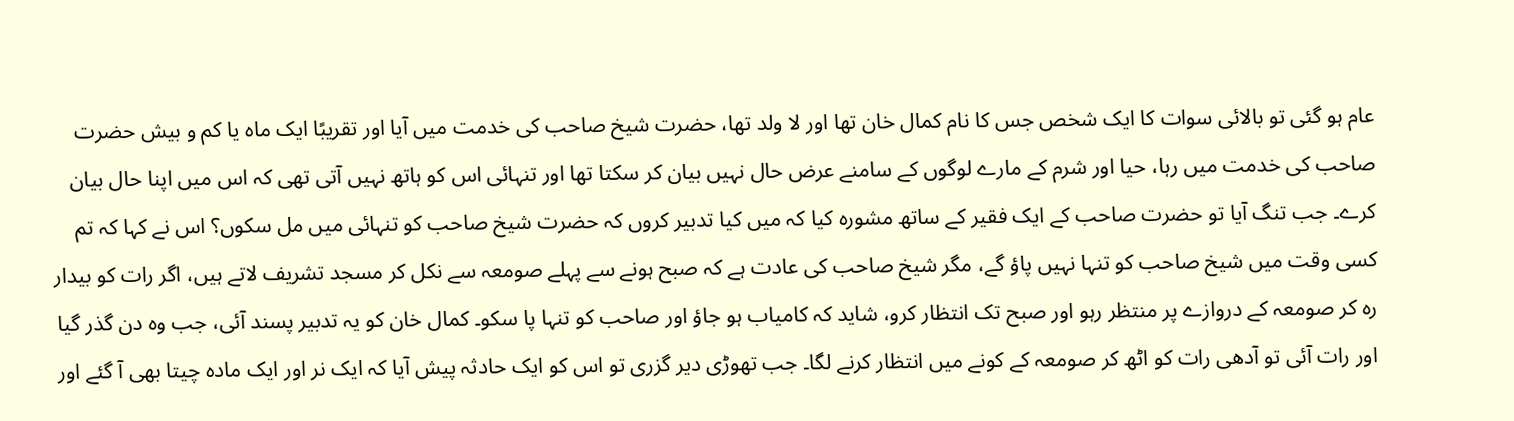عام ہو گئی تو بالائی سوات کا ایک شخص جس کا نام کمال خان تھا اور لا ولد تھا، حضرت شیخ صاحب کی خدمت میں آیا اور تقریبًا ایک ماہ یا کم و بیش حضرت صاحب کی خدمت میں رہا، حیا اور شرم کے مارے لوگوں کے سامنے عرض حال نہیں بیان کر سکتا تھا اور تنہائی اس کو ہاتھ نہیں آتی تھی کہ اس میں اپنا حال بیان کرے۔ جب تنگ آیا تو حضرت صاحب کے ایک فقیر کے ساتھ مشورہ کیا کہ میں کیا تدبیر کروں کہ حضرت شیخ صاحب کو تنہائی میں مل سکوں؟ اس نے کہا کہ تم کسی وقت میں شیخ صاحب کو تنہا نہیں پاؤ گے، مگر شیخ صاحب کی عادت ہے کہ صبح ہونے سے پہلے صومعہ سے نکل کر مسجد تشریف لاتے ہیں، اگر رات کو بیدار رہ کر صومعہ کے دروازے پر منتظر رہو اور صبح تک انتظار کرو، شاید کہ کامیاب ہو جاؤ اور صاحب کو تنہا پا سکو۔ کمال خان کو یہ تدبیر پسند آئی، جب وہ دن گذر گیا اور رات آئی تو آدھی رات کو اٹھ کر صومعہ کے کونے میں انتظار کرنے لگا۔ جب تھوڑی دیر گزری تو اس کو ایک حادثہ پیش آیا کہ ایک نر اور ایک مادہ چیتا بھی آ گئے اور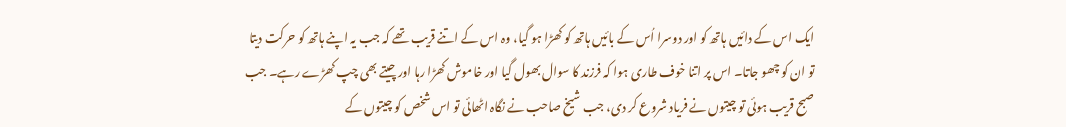ایک اس کے دائیں ہاتھ کو اور دوسرا اُس کے بائیں ہاتھ کو کھڑا ہو گیا، وہ اس کے اتنے قریب تھے کہ جب یہ اپنے ہاتھ کو حرکت دیتا تو ان کو چھو جاتا۔ اس پر اتنا خوف طاری ہوا کہ فرزند کا سوال بھول گیا اور خاموش کھڑا رہا اور چیتے بھی چپ کھڑے رہے۔ جب صبح قریب ہوئی تو چیتوں نے فریاد شروع کر دی، جب شیخ صاحب نے نگاہ اٹھائی تو اس شخص کو چیتوں کے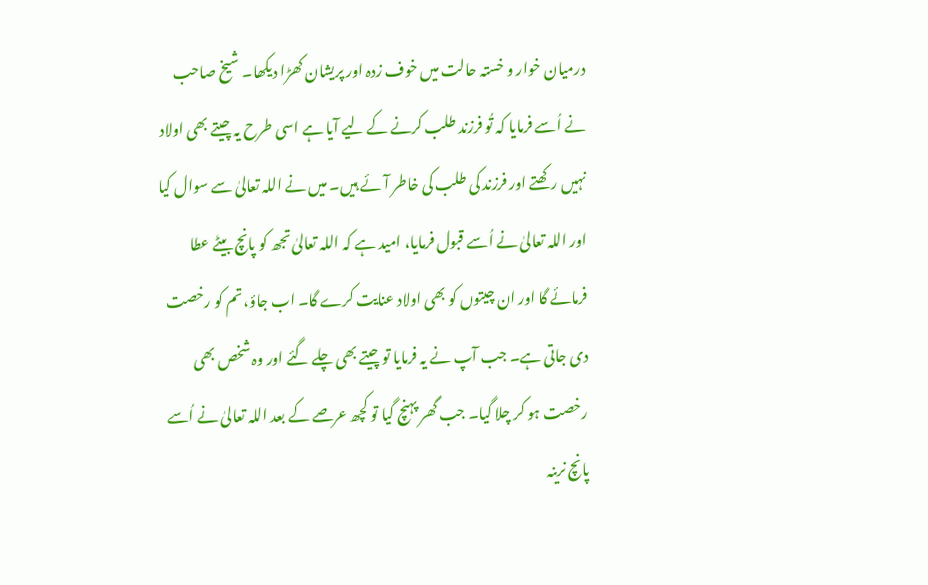درمیان خوار و خستہ حالت میں خوف زدہ اور پریشان کھڑا دیکھا۔ شیخ صاحب نے اُسے فرمایا کہ تُو فرزند طلب کرنے کے لیے آیا ہے اسی طرح یہ چیتے بھی اولاد نہیں رکھتے اور فرزند کی طلب کی خاطر آئے ہیں۔ میں نے اللہ تعالیٰ سے سوال کیا اور اللہ تعالیٰ نے اُسے قبول فرمایا، امید ہے کہ اللہ تعالیٰ تجھ کو پانچ بیٹے عطا فرمائے گا اور ان چیتوں کو بھی اولاد عنایت کرے گا۔ اب جاؤ، تم کو رخصت دی جاتی ہے۔ جب آپ نے یہ فرمایا تو چیتے بھی چلے گئے اور وہ شخص بھی رخصت ہو کر چلا گیا۔ جب گھر پہنچ گیا تو کچھ عرصے کے بعد اللہ تعالیٰ نے اُسے پانچ نرینہ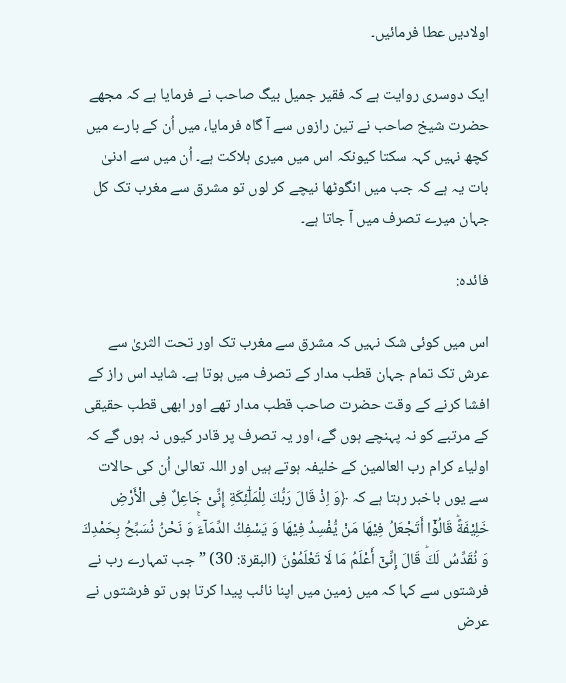اولادیں عطا فرمائیں۔

ایک دوسری روایت ہے کہ فقیر جمیل بیگ صاحب نے فرمایا ہے کہ مجھے حضرت شیخ صاحب نے تین رازوں سے آ گاہ فرمایا، میں اُن کے بارے میں کچھ نہیں کہہ سکتا کیونکہ اس میں میری ہلاکت ہے۔ اُن میں سے ادنیٰ بات یہ ہے کہ جب میں انگوٹھا نیچے کر لوں تو مشرق سے مغرب تک کل جہان میرے تصرف میں آ جاتا ہے۔

فائدہ:

اس میں کوئی شک نہیں کہ مشرق سے مغرب تک اور تحت الثریٰ سے عرش تک تمام جہان قطب مدار کے تصرف میں ہوتا ہے۔ شاید اس راز کے افشا کرنے کے وقت حضرت صاحب قطب مدار تھے اور ابھی قطب حقیقی کے مرتبے کو نہ پہنچے ہوں گے، اور یہ تصرف پر قادر کیوں نہ ہوں گے کہ اولیاء کرام رب العالمین کے خلیفہ ہوتے ہیں اور اللہ تعالیٰ اُن کی حالات سے یوں باخبر رہتا ہے کہ ﴿وَ اِذْ قَالَ رَبُّكَ لِلْمَلٰٓئِكَةِ إِنِّیْ جَاعِلٌ فِی الْأَرْضِ خَلِیْفَةًؕ قَالُوْۤا أَتَجْعَلُ فِیْهَا مَنْ یُّفْسِدُ فِیْهَا وَ یَسْفِكُ الدِّمَآءَۚ وَ نَحْنُ نُسَبِّحُ بِحَمْدِكَ وَ نُقَدِّسُ لَكَؕ قَالَ إِنِّیْۤ أَعْلَمُ مَا لَا تَعْلَمُوْنَ (البقرۃ: 30) ”جب تمہارے رب نے فرشتوں سے کہا کہ میں زمین میں اپنا نائب پیدا کرتا ہوں تو فرشتوں نے عرض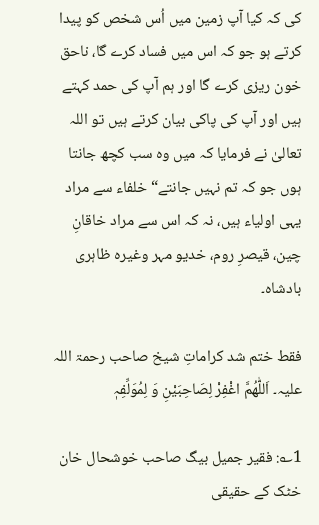کی کہ کیا آپ زمین میں اُس شخص کو پیدا کرتے ہو جو کہ اس میں فساد کرے گا، ناحق خون ریزی کرے گا اور ہم آپ کی حمد کہتے ہیں اور آپ کی پاکی بیان کرتے ہیں تو اللہ تعالیٰ نے فرمایا کہ میں وہ سب کچھ جانتا ہوں جو کہ تم نہیں جانتے“ خلفاء سے مراد یہی اولیاء ہیں، نہ کہ اس سے مراد خاقانِ چین، قیصرِ روم، خدیو مہر وغیرہ ظاہری بادشاہ۔

فقط ختم شد کراماتِ شیخ صاحب رحمۃ اللہ علیہ۔ اَللّٰھُمَّ اغْفِرْ لِصَاحِبَیْنِ وَ لِمُوَلِّفِہٖ

1؎: فقیر جمیل بیگ صاحب خوشحال خان خٹک کے حقیقی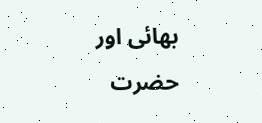بھائی اور حضرت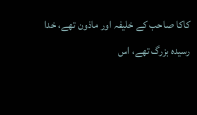کاکا صاحب کے خلیفہ اور ماذون تھے، خدا رسیدہ بزرگ تھے، اس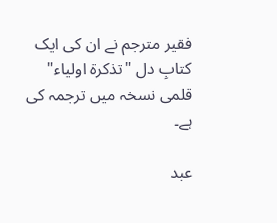فقیر مترجم نے ان کی ایک کتابِ دل "تذکرۃ اولیاء" قلمی نسخہ میں ترجمہ کی ہے۔

عبد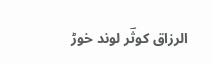الرزاق کوثؔر لوند خوڑ